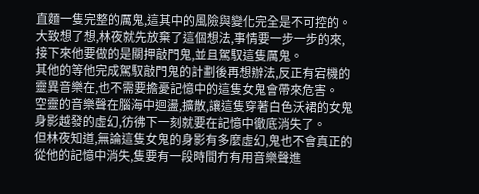直麵一隻完整的厲鬼,這其中的風險與變化完全是不可控的。
大致想了想,林夜就先放棄了這個想法,事情要一步一步的來,接下來他要做的是關押敲門鬼,並且駕馭這隻厲鬼。
其他的等他完成駕馭敲門鬼的計劃後再想辦法,反正有宕機的靈異音樂在,也不需要擔憂記憶中的這隻女鬼會帶來危害。
空靈的音樂聲在腦海中迴盪,擴散,讓這隻穿著白色沃裙的女鬼身影越發的虛幻,彷彿下一刻就要在記憶中徹底消失了。
但林夜知道,無論這隻女鬼的身影有多麼虛幻,鬼也不會真正的從他的記憶中消失,隻要有一段時間冇有用音樂聲進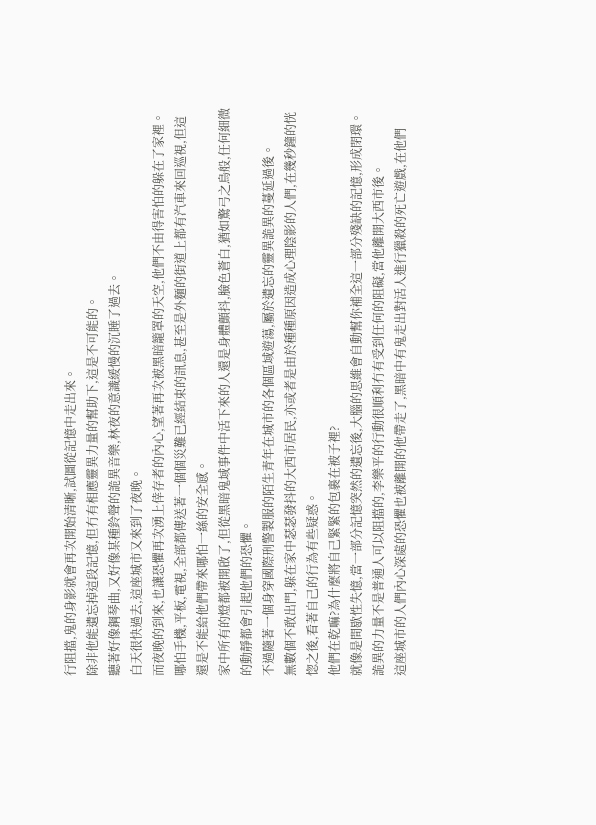行阻擋,鬼的身影就會再次開始清晰,試圖從記憶中走出來。
除非他能遺忘掉這段記憶,但冇有相應靈異力量的幫助下,這是不可能的。
聽著好像鋼琴曲,又好像某種鈴聲的詭異音樂,林夜的意識緩慢的沉睡了過去。
白天很快過去,這座城市又來到了夜晚。
而夜晚的到來,也讓恐懼再次湧上倖存者的內心,望著再次被黑暗籠罩的天空,他們不由得害怕的躲在了家裡。
哪怕手機,平板,電視,全部都傳送著一個個災難已經結束的訊息,甚至是外麵的街道上都有汽車來回巡視,但這還是不能給他們帶來哪怕一絲的安全感。
家中所有的燈都被開啟了,但從黑暗鬼域事件中活下來的人還是身體顫抖,臉色蒼白,猶如驚弓之鳥般,任何細微的動靜都會引起他們的恐懼。
不過隨著一個身穿國際刑警製服的陌生青年在城市的各個區域遊蕩,屬於遺忘的靈異詭異的蔓延過後。
無數個不敢出門,躲在家中瑟瑟發抖的大西市居民,亦或者是由於種種原因造成心理陰影的人們,在幾秒鐘的恍惚之後,看著自己的行為有些疑惑。
他們在乾嘛?為什麼將自己緊緊的包裹在被子裡?
就像是間歇性失憶,當一部分記憶突然的遺忘後,大腦的思維會自動幫你補全這一部分殘缺的記憶,形成閉環。
詭異的力量不是普通人可以阻擋的,李樂平的行動很順利冇有受到任何的阻礙,當他離開大西市後。
這座城市的人們內心深處的恐懼也被離開的他帶走了,黑暗中有鬼走出對活人進行獵殺的死亡遊戲,在他們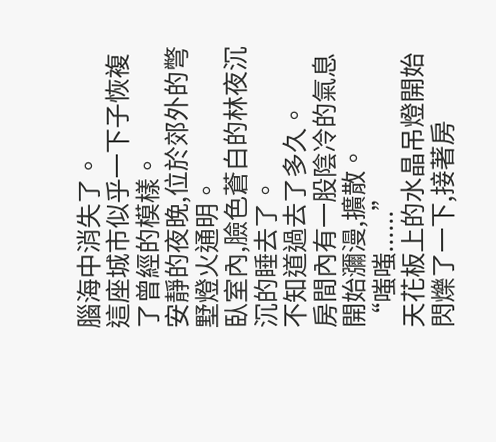腦海中消失了。
這座城市似乎一下子恢複了曾經的模樣。
安靜的夜晚,位於郊外的彆墅燈火通明。
臥室內,臉色蒼白的林夜沉沉的睡去了。
不知道過去了多久。
房間內有一股陰冷的氣息開始瀰漫,擴散。
“嗤嗤......”
天花板上的水晶吊燈開始閃爍了一下,接著房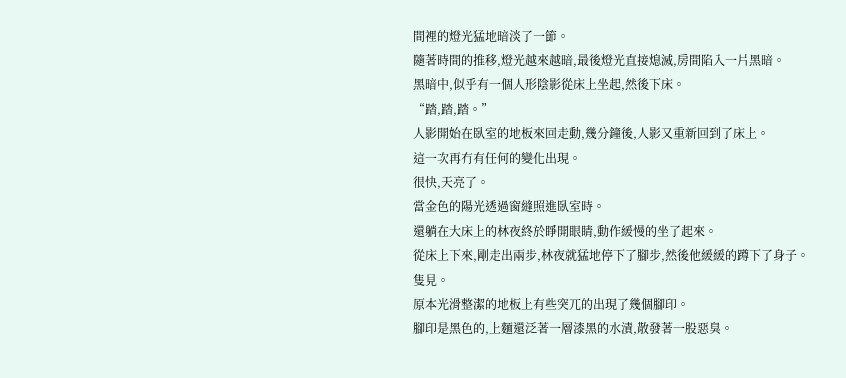間裡的燈光猛地暗淡了一節。
隨著時間的推移,燈光越來越暗,最後燈光直接熄滅,房間陷入一片黑暗。
黑暗中,似乎有一個人形陰影從床上坐起,然後下床。
“踏,踏,踏。”
人影開始在臥室的地板來回走動,幾分鐘後,人影又重新回到了床上。
這一次再冇有任何的變化出現。
很快,天亮了。
當金色的陽光透過窗縫照進臥室時。
還躺在大床上的林夜終於睜開眼睛,動作緩慢的坐了起來。
從床上下來,剛走出兩步,林夜就猛地停下了腳步,然後他緩緩的蹲下了身子。
隻見。
原本光滑整潔的地板上有些突兀的出現了幾個腳印。
腳印是黑色的,上麵還泛著一層漆黑的水漬,散發著一股惡臭。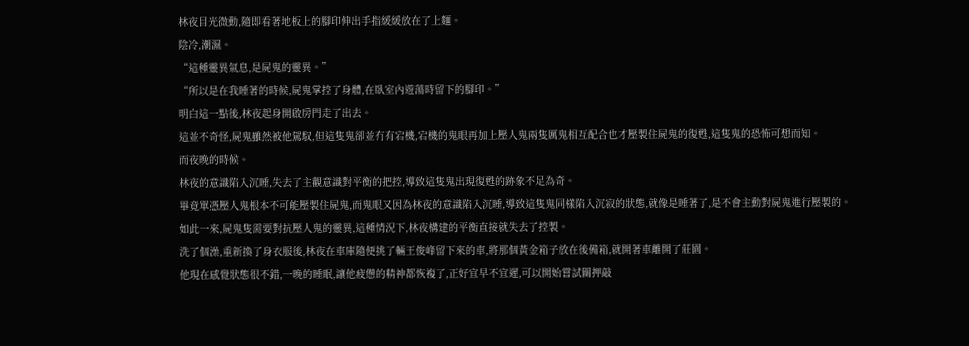林夜目光微動,隨即看著地板上的腳印伸出手指緩緩放在了上麵。
陰冷,潮濕。
“這種靈異氣息,是屍鬼的靈異。”
“所以是在我睡著的時候,屍鬼掌控了身體,在臥室內遊蕩時留下的腳印。”
明白這一點後,林夜起身開啟房門走了出去。
這並不奇怪,屍鬼雖然被他駕馭,但這隻鬼卻並冇有宕機,宕機的鬼眼再加上壓人鬼兩隻厲鬼相互配合也才壓製住屍鬼的復甦,這隻鬼的恐怖可想而知。
而夜晚的時候。
林夜的意識陷入沉睡,失去了主觀意識對平衡的把控,導致這隻鬼出現復甦的跡象不足為奇。
畢竟單憑壓人鬼根本不可能壓製住屍鬼,而鬼眼又因為林夜的意識陷入沉睡,導致這隻鬼同樣陷入沉寂的狀態,就像是睡著了,是不會主動對屍鬼進行壓製的。
如此一來,屍鬼隻需要對抗壓人鬼的靈異,這種情況下,林夜構建的平衡直接就失去了控製。
洗了個澡,重新換了身衣服後,林夜在車庫隨便挑了輛王俊峰留下來的車,將那個黃金箱子放在後備箱,就開著車離開了莊園。
他現在感覺狀態很不錯,一晚的睡眠,讓他疲憊的精神都恢複了,正好宜早不宜遲,可以開始嘗試關押敲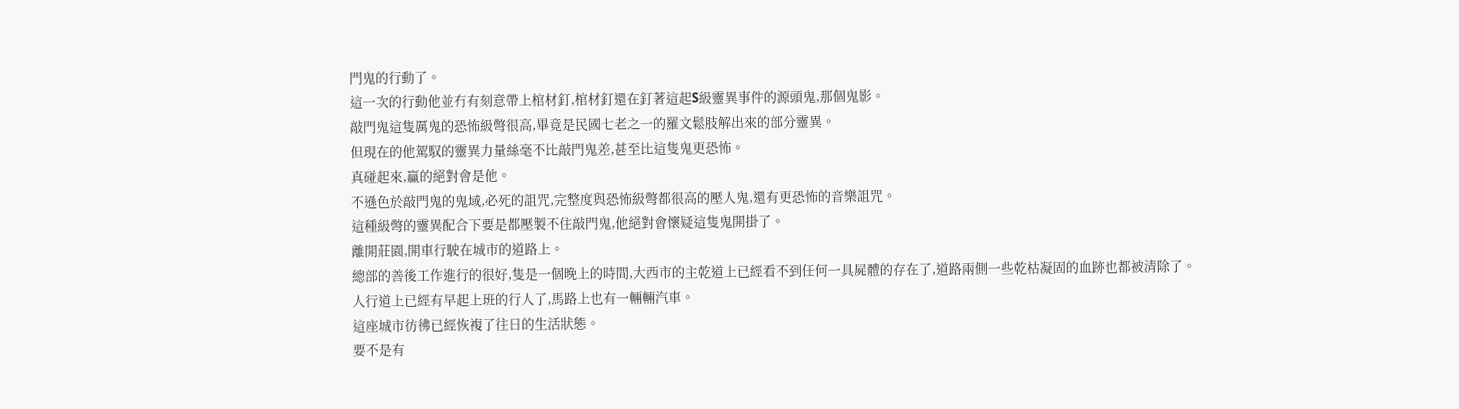門鬼的行動了。
這一次的行動他並冇有刻意帶上棺材釘,棺材釘還在釘著這起S級靈異事件的源頭鬼,那個鬼影。
敲門鬼這隻厲鬼的恐怖級彆很高,畢竟是民國七老之一的羅文鬆肢解出來的部分靈異。
但現在的他駕馭的靈異力量絲毫不比敲門鬼差,甚至比這隻鬼更恐怖。
真碰起來,贏的絕對會是他。
不遜色於敲門鬼的鬼域,必死的詛咒,完整度與恐怖級彆都很高的壓人鬼,還有更恐怖的音樂詛咒。
這種級彆的靈異配合下要是都壓製不住敲門鬼,他絕對會懷疑這隻鬼開掛了。
離開莊園,開車行駛在城市的道路上。
總部的善後工作進行的很好,隻是一個晚上的時間,大西市的主乾道上已經看不到任何一具屍體的存在了,道路兩側一些乾枯凝固的血跡也都被清除了。
人行道上已經有早起上班的行人了,馬路上也有一輛輛汽車。
這座城市彷彿已經恢複了往日的生活狀態。
要不是有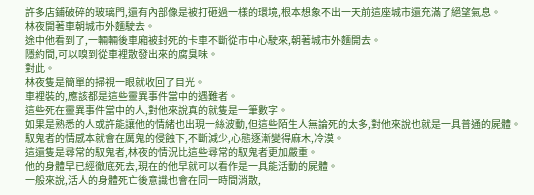許多店鋪破碎的玻璃門,還有內部像是被打砸過一樣的環境,根本想象不出一天前這座城市還充滿了絕望氣息。
林夜開著車朝城市外麵駛去。
途中他看到了,一輛輛後車廂被封死的卡車不斷從市中心駛來,朝著城市外麵開去。
隱約間,可以嗅到從車裡散發出來的腐臭味。
對此。
林夜隻是簡單的掃視一眼就收回了目光。
車裡裝的,應該都是這些靈異事件當中的遇難者。
這些死在靈異事件當中的人,對他來說真的就隻是一筆數字。
如果是熟悉的人或許能讓他的情緒也出現一絲波動,但這些陌生人無論死的太多,對他來說也就是一具普通的屍體。
馭鬼者的情感本就會在厲鬼的侵蝕下,不斷減少,心態逐漸變得麻木,冷漠。
這還隻是尋常的馭鬼者,林夜的情況比這些尋常的馭鬼者更加嚴重。
他的身體早已經徹底死去,現在的他早就可以看作是一具能活動的屍體。
一般來說,活人的身體死亡後意識也會在同一時間消散,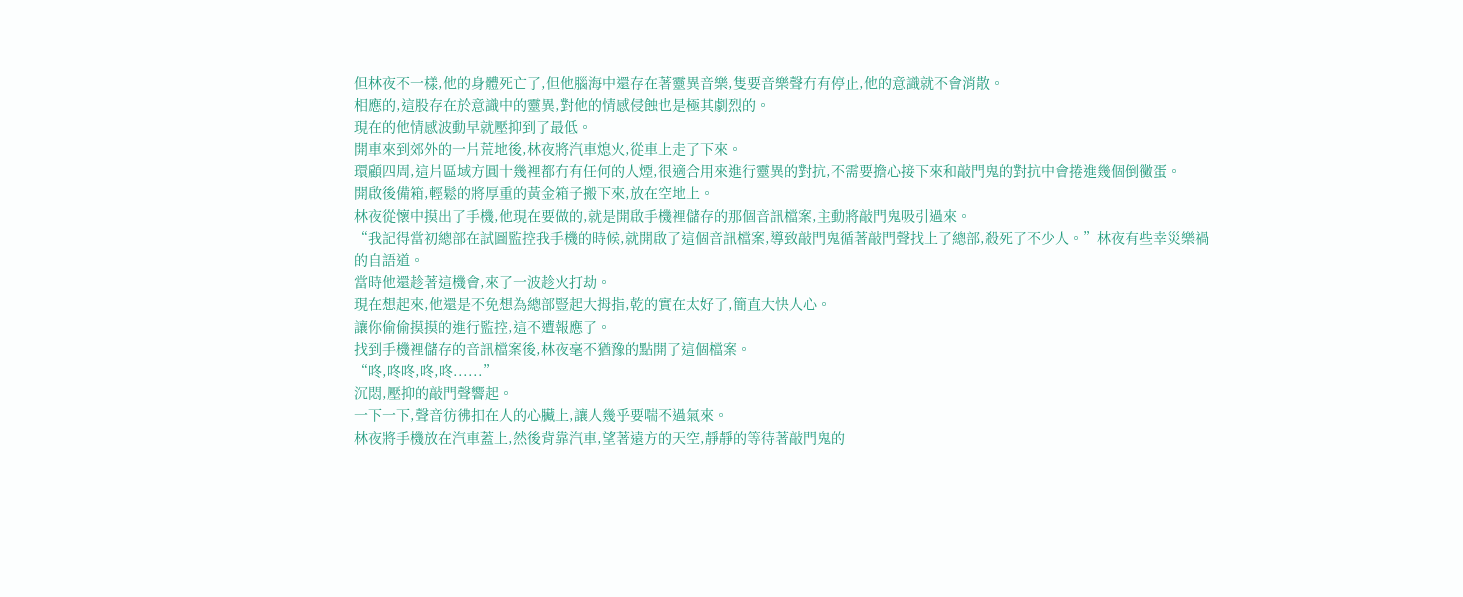但林夜不一樣,他的身體死亡了,但他腦海中還存在著靈異音樂,隻要音樂聲冇有停止,他的意識就不會消散。
相應的,這股存在於意識中的靈異,對他的情感侵蝕也是極其劇烈的。
現在的他情感波動早就壓抑到了最低。
開車來到郊外的一片荒地後,林夜將汽車熄火,從車上走了下來。
環顧四周,這片區域方圓十幾裡都冇有任何的人煙,很適合用來進行靈異的對抗,不需要擔心接下來和敲門鬼的對抗中會捲進幾個倒黴蛋。
開啟後備箱,輕鬆的將厚重的黃金箱子搬下來,放在空地上。
林夜從懷中摸出了手機,他現在要做的,就是開啟手機裡儲存的那個音訊檔案,主動將敲門鬼吸引過來。
“我記得當初總部在試圖監控我手機的時候,就開啟了這個音訊檔案,導致敲門鬼循著敲門聲找上了總部,殺死了不少人。”林夜有些幸災樂禍的自語道。
當時他還趁著這機會,來了一波趁火打劫。
現在想起來,他還是不免想為總部豎起大拇指,乾的實在太好了,簡直大快人心。
讓你偷偷摸摸的進行監控,這不遭報應了。
找到手機裡儲存的音訊檔案後,林夜毫不猶豫的點開了這個檔案。
“咚,咚咚,咚,咚......”
沉悶,壓抑的敲門聲響起。
一下一下,聲音彷彿扣在人的心臟上,讓人幾乎要喘不過氣來。
林夜將手機放在汽車蓋上,然後背靠汽車,望著遠方的天空,靜靜的等待著敲門鬼的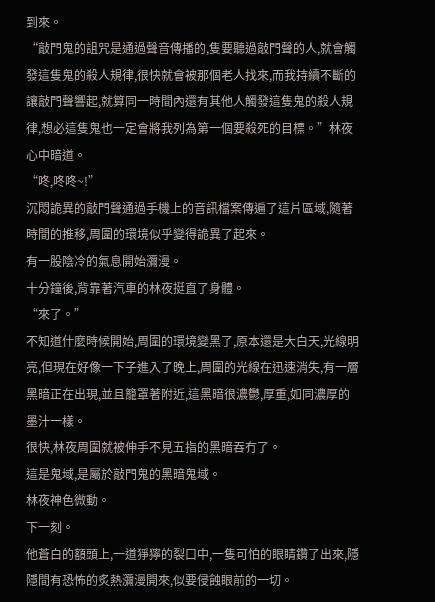到來。
“敲門鬼的詛咒是通過聲音傳播的,隻要聽過敲門聲的人,就會觸發這隻鬼的殺人規律,很快就會被那個老人找來,而我持續不斷的讓敲門聲響起,就算同一時間內還有其他人觸發這隻鬼的殺人規律,想必這隻鬼也一定會將我列為第一個要殺死的目標。”林夜心中暗道。
“咚,咚咚~!”
沉悶詭異的敲門聲通過手機上的音訊檔案傳遍了這片區域,隨著時間的推移,周圍的環境似乎變得詭異了起來。
有一股陰冷的氣息開始瀰漫。
十分鐘後,背靠著汽車的林夜挺直了身體。
“來了。”
不知道什麼時候開始,周圍的環境變黑了,原本還是大白天,光線明亮,但現在好像一下子進入了晚上,周圍的光線在迅速消失,有一層黑暗正在出現,並且籠罩著附近,這黑暗很濃鬱,厚重,如同濃厚的墨汁一樣。
很快,林夜周圍就被伸手不見五指的黑暗吞冇了。
這是鬼域,是屬於敲門鬼的黑暗鬼域。
林夜神色微動。
下一刻。
他蒼白的額頭上,一道猙獰的裂口中,一隻可怕的眼睛鑽了出來,隱隱間有恐怖的炙熱瀰漫開來,似要侵蝕眼前的一切。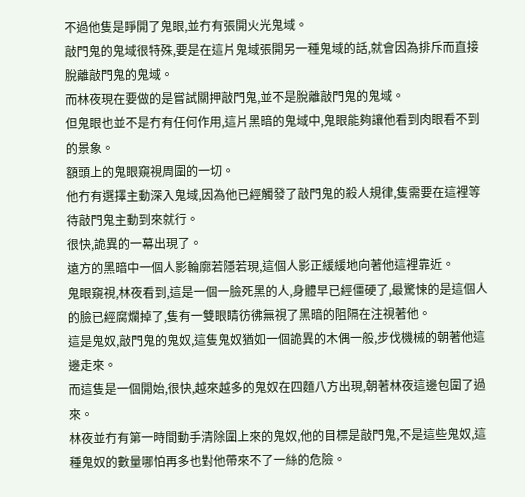不過他隻是睜開了鬼眼,並冇有張開火光鬼域。
敲門鬼的鬼域很特殊,要是在這片鬼域張開另一種鬼域的話,就會因為排斥而直接脫離敲門鬼的鬼域。
而林夜現在要做的是嘗試關押敲門鬼,並不是脫離敲門鬼的鬼域。
但鬼眼也並不是冇有任何作用,這片黑暗的鬼域中,鬼眼能夠讓他看到肉眼看不到的景象。
額頭上的鬼眼窺視周圍的一切。
他冇有選擇主動深入鬼域,因為他已經觸發了敲門鬼的殺人規律,隻需要在這裡等待敲門鬼主動到來就行。
很快,詭異的一幕出現了。
遠方的黑暗中一個人影輪廓若隱若現,這個人影正緩緩地向著他這裡靠近。
鬼眼窺視,林夜看到,這是一個一臉死黑的人,身體早已經僵硬了,最驚悚的是這個人的臉已經腐爛掉了,隻有一雙眼睛彷彿無視了黑暗的阻隔在注視著他。
這是鬼奴,敲門鬼的鬼奴,這隻鬼奴猶如一個詭異的木偶一般,步伐機械的朝著他這邊走來。
而這隻是一個開始,很快,越來越多的鬼奴在四麵八方出現,朝著林夜這邊包圍了過來。
林夜並冇有第一時間動手清除圍上來的鬼奴,他的目標是敲門鬼,不是這些鬼奴,這種鬼奴的數量哪怕再多也對他帶來不了一絲的危險。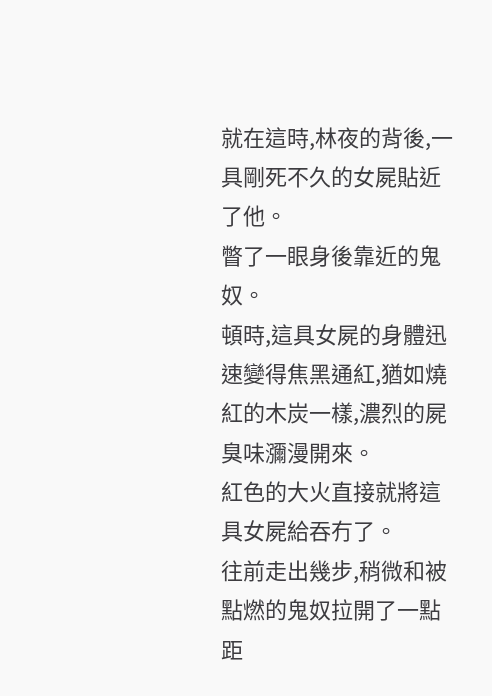就在這時,林夜的背後,一具剛死不久的女屍貼近了他。
瞥了一眼身後靠近的鬼奴。
頓時,這具女屍的身體迅速變得焦黑通紅,猶如燒紅的木炭一樣,濃烈的屍臭味瀰漫開來。
紅色的大火直接就將這具女屍給吞冇了。
往前走出幾步,稍微和被點燃的鬼奴拉開了一點距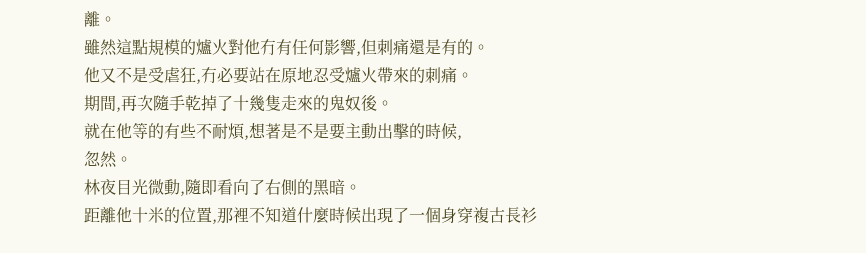離。
雖然這點規模的爐火對他冇有任何影響,但刺痛還是有的。
他又不是受虐狂,冇必要站在原地忍受爐火帶來的刺痛。
期間,再次隨手乾掉了十幾隻走來的鬼奴後。
就在他等的有些不耐煩,想著是不是要主動出擊的時候,
忽然。
林夜目光微動,隨即看向了右側的黑暗。
距離他十米的位置,那裡不知道什麼時候出現了一個身穿複古長衫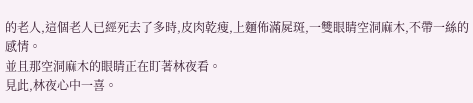的老人,這個老人已經死去了多時,皮肉乾瘦,上麵佈滿屍斑,一雙眼睛空洞麻木,不帶一絲的感情。
並且那空洞麻木的眼睛正在盯著林夜看。
見此,林夜心中一喜。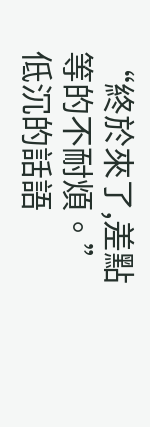“終於來了,差點等的不耐煩。”
低沉的話語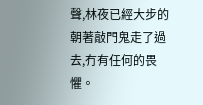聲,林夜已經大步的朝著敲門鬼走了過去,冇有任何的畏懼。